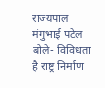राज्यपाल मंगुभाई पटेल बोले- विविधता है राष्ट्र निर्माण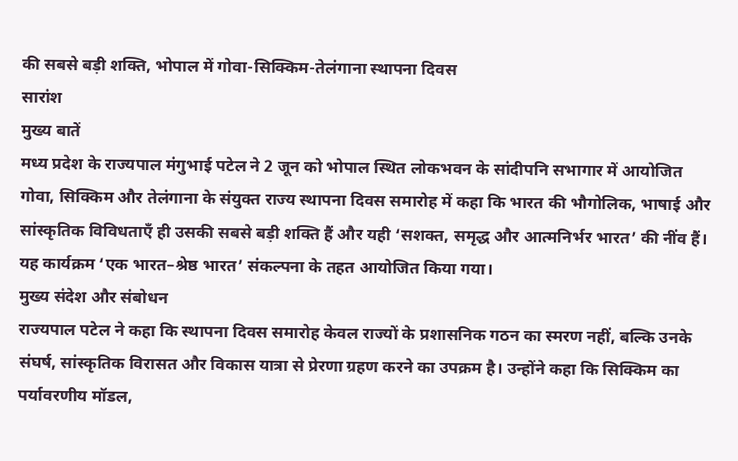की सबसे बड़ी शक्ति, भोपाल में गोवा-सिक्किम-तेलंगाना स्थापना दिवस
सारांश
मुख्य बातें
मध्य प्रदेश के राज्यपाल मंगुभाई पटेल ने 2 जून को भोपाल स्थित लोकभवन के सांदीपनि सभागार में आयोजित गोवा, सिक्किम और तेलंगाना के संयुक्त राज्य स्थापना दिवस समारोह में कहा कि भारत की भौगोलिक, भाषाई और सांस्कृतिक विविधताएँ ही उसकी सबसे बड़ी शक्ति हैं और यही ‘सशक्त, समृद्ध और आत्मनिर्भर भारत’ की नींव हैं। यह कार्यक्रम ‘एक भारत–श्रेष्ठ भारत’ संकल्पना के तहत आयोजित किया गया।
मुख्य संदेश और संबोधन
राज्यपाल पटेल ने कहा कि स्थापना दिवस समारोह केवल राज्यों के प्रशासनिक गठन का स्मरण नहीं, बल्कि उनके संघर्ष, सांस्कृतिक विरासत और विकास यात्रा से प्रेरणा ग्रहण करने का उपक्रम है। उन्होंने कहा कि सिक्किम का पर्यावरणीय मॉडल,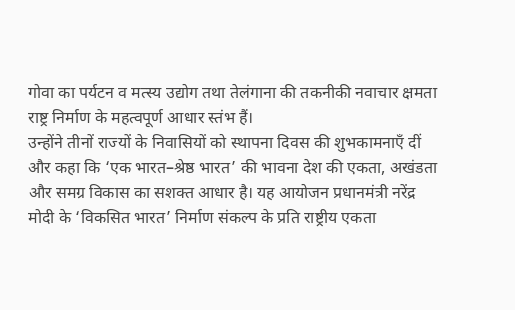गोवा का पर्यटन व मत्स्य उद्योग तथा तेलंगाना की तकनीकी नवाचार क्षमता राष्ट्र निर्माण के महत्वपूर्ण आधार स्तंभ हैं।
उन्होंने तीनों राज्यों के निवासियों को स्थापना दिवस की शुभकामनाएँ दीं और कहा कि ‘एक भारत–श्रेष्ठ भारत’ की भावना देश की एकता, अखंडता और समग्र विकास का सशक्त आधार है। यह आयोजन प्रधानमंत्री नरेंद्र मोदी के ‘विकसित भारत’ निर्माण संकल्प के प्रति राष्ट्रीय एकता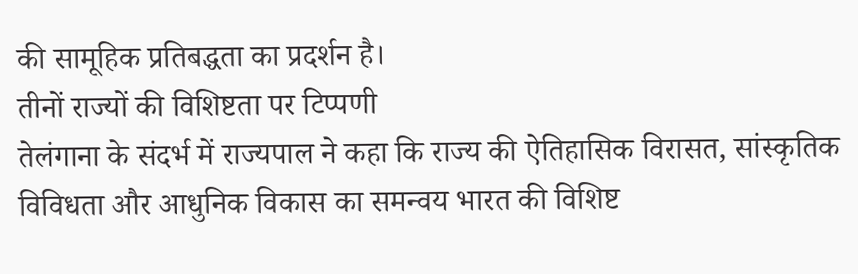की सामूहिक प्रतिबद्धता का प्रदर्शन है।
तीनों राज्यों की विशिष्टता पर टिप्पणी
तेलंगाना के संदर्भ में राज्यपाल ने कहा कि राज्य की ऐतिहासिक विरासत, सांस्कृतिक विविधता और आधुनिक विकास का समन्वय भारत की विशिष्ट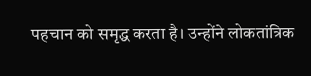पहचान को समृद्ध करता है। उन्होंने लोकतांत्रिक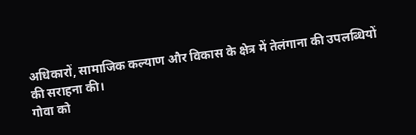अधिकारों, सामाजिक कल्याण और विकास के क्षेत्र में तेलंगाना की उपलब्धियों की सराहना की।
गोवा को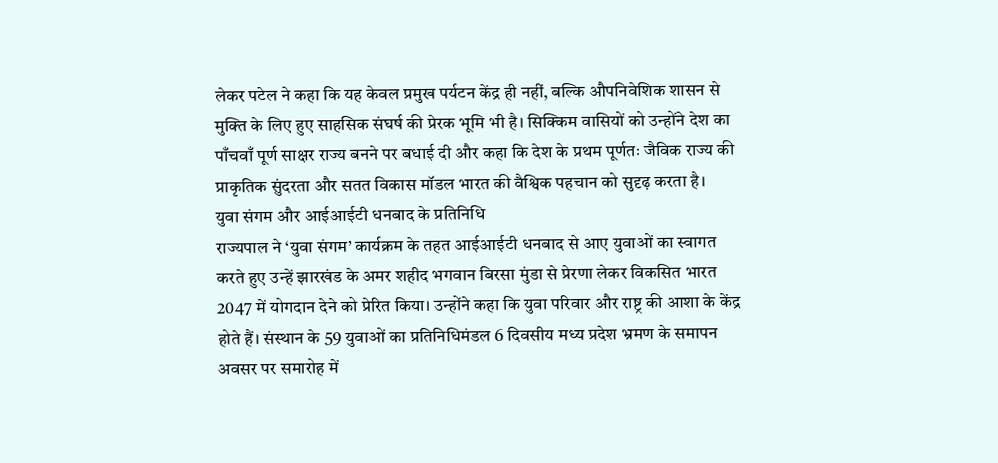लेकर पटेल ने कहा कि यह केवल प्रमुख पर्यटन केंद्र ही नहीं, बल्कि औपनिवेशिक शासन से मुक्ति के लिए हुए साहसिक संघर्ष की प्रेरक भूमि भी है। सिक्किम वासियों को उन्होंने देश का पाँचवाँ पूर्ण साक्षर राज्य बनने पर बधाई दी और कहा कि देश के प्रथम पूर्णतः जैविक राज्य की प्राकृतिक सुंदरता और सतत विकास मॉडल भारत की वैश्विक पहचान को सुदृढ़ करता है।
युवा संगम और आईआईटी धनबाद के प्रतिनिधि
राज्यपाल ने ‘युवा संगम’ कार्यक्रम के तहत आईआईटी धनबाद से आए युवाओं का स्वागत करते हुए उन्हें झारखंड के अमर शहीद भगवान बिरसा मुंडा से प्रेरणा लेकर विकसित भारत 2047 में योगदान देने को प्रेरित किया। उन्होंने कहा कि युवा परिवार और राष्ट्र की आशा के केंद्र होते हैं। संस्थान के 59 युवाओं का प्रतिनिधिमंडल 6 दिवसीय मध्य प्रदेश भ्रमण के समापन अवसर पर समारोह में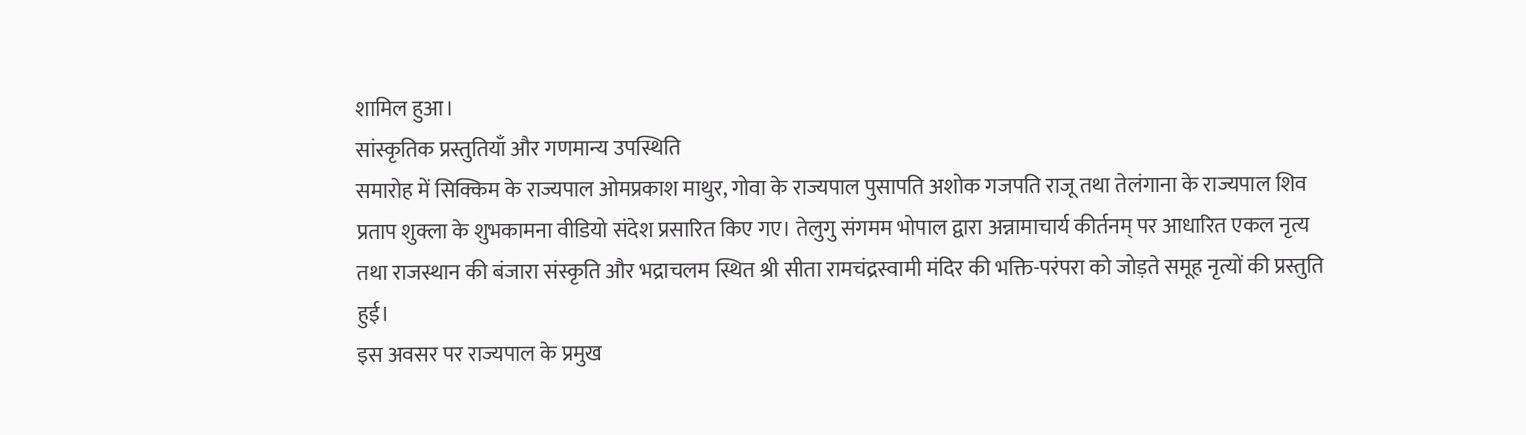शामिल हुआ।
सांस्कृतिक प्रस्तुतियाँ और गणमान्य उपस्थिति
समारोह में सिक्किम के राज्यपाल ओमप्रकाश माथुर, गोवा के राज्यपाल पुसापति अशोक गजपति राजू तथा तेलंगाना के राज्यपाल शिव प्रताप शुक्ला के शुभकामना वीडियो संदेश प्रसारित किए गए। तेलुगु संगमम भोपाल द्वारा अन्नामाचार्य कीर्तनम् पर आधारित एकल नृत्य तथा राजस्थान की बंजारा संस्कृति और भद्राचलम स्थित श्री सीता रामचंद्रस्वामी मंदिर की भक्ति-परंपरा को जोड़ते समूह नृत्यों की प्रस्तुति हुई।
इस अवसर पर राज्यपाल के प्रमुख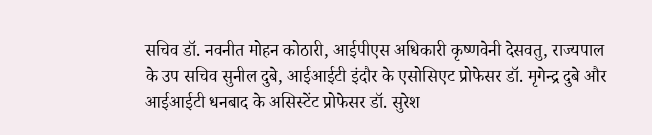सचिव डॉ. नवनीत मोहन कोठारी, आईपीएस अधिकारी कृष्णवेनी देसवतु, राज्यपाल के उप सचिव सुनील दुबे, आईआईटी इंदौर के एसोसिएट प्रोफेसर डॉ. मृगेन्द्र दुबे और आईआईटी धनबाद के असिस्टेंट प्रोफेसर डॉ. सुरेश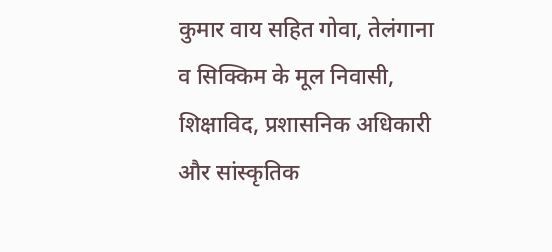कुमार वाय सहित गोवा, तेलंगाना व सिक्किम के मूल निवासी, शिक्षाविद, प्रशासनिक अधिकारी और सांस्कृतिक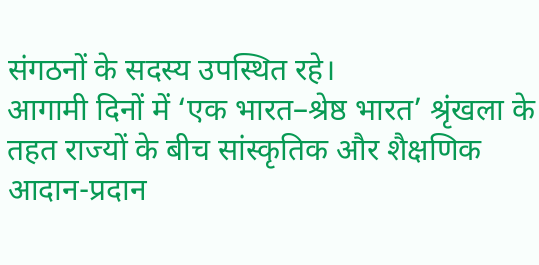संगठनों के सदस्य उपस्थित रहे।
आगामी दिनों में ‘एक भारत–श्रेष्ठ भारत’ श्रृंखला के तहत राज्यों के बीच सांस्कृतिक और शैक्षणिक आदान-प्रदान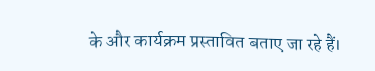के और कार्यक्रम प्रस्तावित बताए जा रहे हैं।